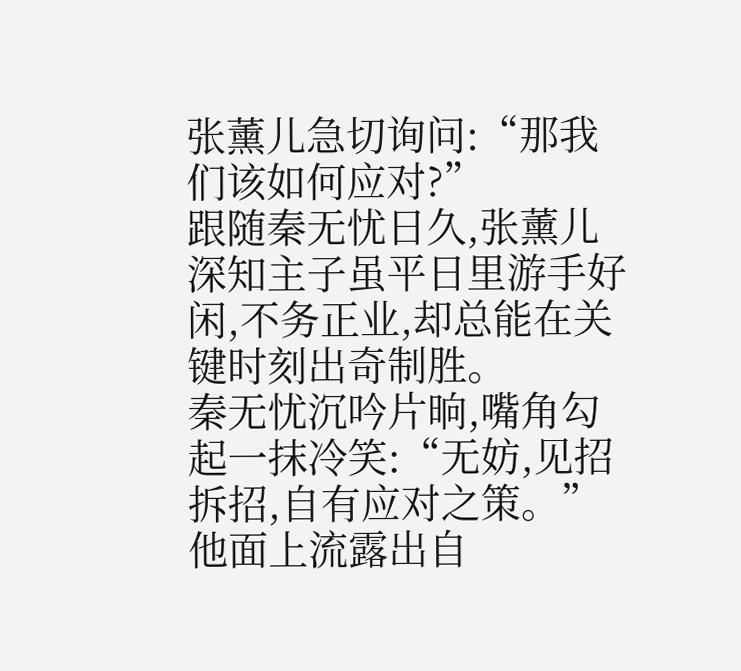张薰儿急切询问:“那我们该如何应对?”
跟随秦无忧日久,张薰儿深知主子虽平日里游手好闲,不务正业,却总能在关键时刻出奇制胜。
秦无忧沉吟片晌,嘴角勾起一抹冷笑:“无妨,见招拆招,自有应对之策。”
他面上流露出自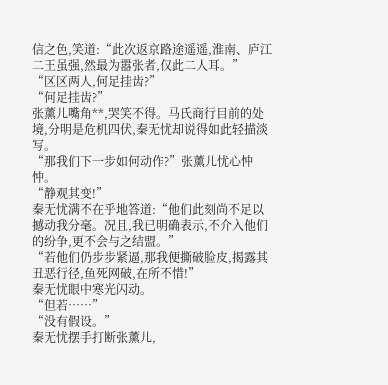信之色,笑道:“此次返京路途遥遥,淮南、庐江二王虽强,然最为嚣张者,仅此二人耳。”
“区区两人,何足挂齿?”
“何足挂齿?”
张薰儿嘴角**,哭笑不得。马氏商行目前的处境,分明是危机四伏,秦无忧却说得如此轻描淡写。
“那我们下一步如何动作?”张薰儿忧心忡忡。
“静观其变!”
秦无忧满不在乎地答道:“他们此刻尚不足以撼动我分毫。况且,我已明确表示,不介入他们的纷争,更不会与之结盟。”
“若他们仍步步紧逼,那我便撕破脸皮,揭露其丑恶行径,鱼死网破,在所不惜!”
秦无忧眼中寒光闪动。
“但若……”
“没有假设。”
秦无忧摆手打断张薰儿,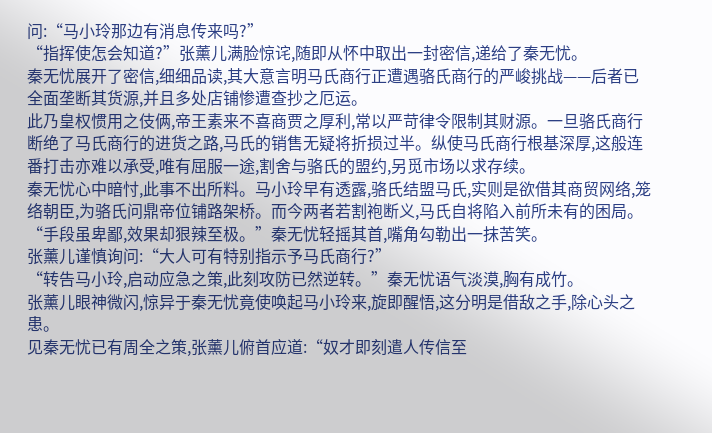问:“马小玲那边有消息传来吗?”
“指挥使怎会知道?”张薰儿满脸惊诧,随即从怀中取出一封密信,递给了秦无忧。
秦无忧展开了密信,细细品读,其大意言明马氏商行正遭遇骆氏商行的严峻挑战——后者已全面垄断其货源,并且多处店铺惨遭查抄之厄运。
此乃皇权惯用之伎俩,帝王素来不喜商贾之厚利,常以严苛律令限制其财源。一旦骆氏商行断绝了马氏商行的进货之路,马氏的销售无疑将折损过半。纵使马氏商行根基深厚,这般连番打击亦难以承受,唯有屈服一途,割舍与骆氏的盟约,另觅市场以求存续。
秦无忧心中暗忖,此事不出所料。马小玲早有透露,骆氏结盟马氏,实则是欲借其商贸网络,笼络朝臣,为骆氏问鼎帝位铺路架桥。而今两者若割袍断义,马氏自将陷入前所未有的困局。
“手段虽卑鄙,效果却狠辣至极。”秦无忧轻摇其首,嘴角勾勒出一抹苦笑。
张薰儿谨慎询问:“大人可有特别指示予马氏商行?”
“转告马小玲,启动应急之策,此刻攻防已然逆转。”秦无忧语气淡漠,胸有成竹。
张薰儿眼神微闪,惊异于秦无忧竟使唤起马小玲来,旋即醒悟,这分明是借敌之手,除心头之患。
见秦无忧已有周全之策,张薰儿俯首应道:“奴才即刻遣人传信至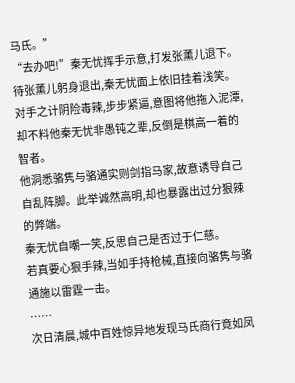马氏。”
“去办吧!”秦无忧挥手示意,打发张薰儿退下。
待张薰儿躬身退出,秦无忧面上依旧挂着浅笑。对手之计阴险毒辣,步步紧逼,意图将他拖入泥潭,却不料他秦无忧非愚钝之辈,反倒是棋高一着的智者。
他洞悉骆隽与骆通实则剑指马家,故意诱导自己自乱阵脚。此举诚然高明,却也暴露出过分狠辣的弊端。
秦无忧自嘲一笑,反思自己是否过于仁慈。
若真要心狠手辣,当如手持枪械,直接向骆隽与骆通施以雷霆一击。
……
次日清晨,城中百姓惊异地发现马氏商行竟如凤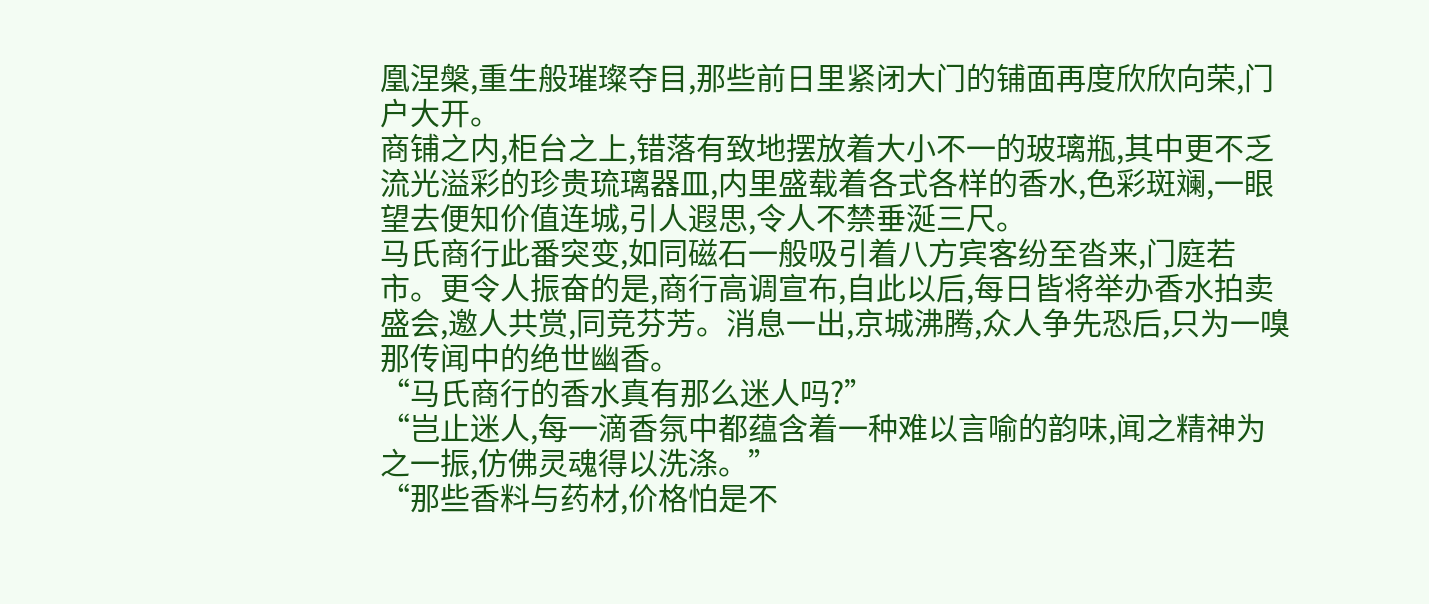凰涅槃,重生般璀璨夺目,那些前日里紧闭大门的铺面再度欣欣向荣,门户大开。
商铺之内,柜台之上,错落有致地摆放着大小不一的玻璃瓶,其中更不乏流光溢彩的珍贵琉璃器皿,内里盛载着各式各样的香水,色彩斑斓,一眼望去便知价值连城,引人遐思,令人不禁垂涎三尺。
马氏商行此番突变,如同磁石一般吸引着八方宾客纷至沓来,门庭若市。更令人振奋的是,商行高调宣布,自此以后,每日皆将举办香水拍卖盛会,邀人共赏,同竞芬芳。消息一出,京城沸腾,众人争先恐后,只为一嗅那传闻中的绝世幽香。
“马氏商行的香水真有那么迷人吗?”
“岂止迷人,每一滴香氛中都蕴含着一种难以言喻的韵味,闻之精神为之一振,仿佛灵魂得以洗涤。”
“那些香料与药材,价格怕是不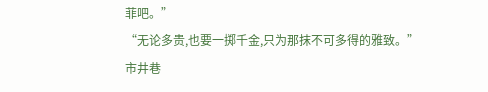菲吧。”
“无论多贵,也要一掷千金,只为那抹不可多得的雅致。”
市井巷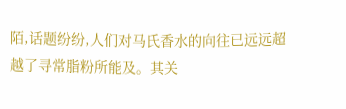陌,话题纷纷,人们对马氏香水的向往已远远超越了寻常脂粉所能及。其关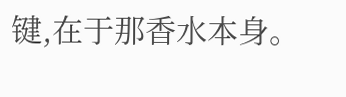键,在于那香水本身。